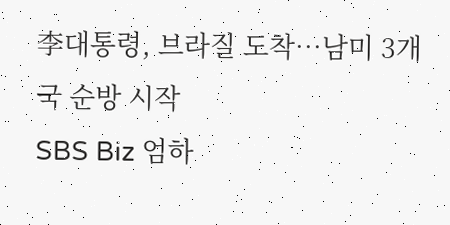李대통령, 브라질 도착…남미 3개국 순방 시작
SBS Biz 엄하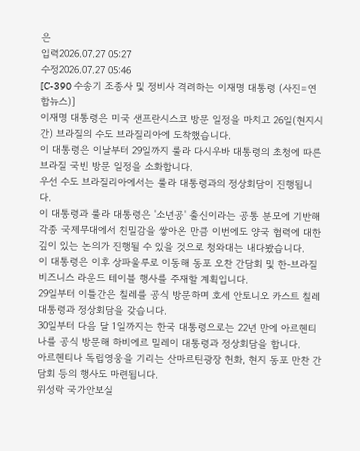은
입력2026.07.27 05:27
수정2026.07.27 05:46
[C-390 수송기 조종사 및 정비사 격려하는 이재명 대통령 (사진=연합뉴스)]
이재명 대통령은 미국 샌프란시스코 방문 일정을 마치고 26일(현지시간) 브라질의 수도 브라질리아에 도착했습니다.
이 대통령은 이날부터 29일까지 룰라 다시우바 대통령의 초청에 따른 브라질 국빈 방문 일정을 소화합니다.
우선 수도 브라질리아에서는 룰라 대통령과의 정상회담이 진행됩니다.
이 대통령과 룰라 대통령은 '소년공' 출신이라는 공통 분모에 기반해 각종 국제무대에서 친밀감을 쌓아온 만큼 이번에도 양국 협력에 대한 깊이 있는 논의가 진행될 수 있을 것으로 청와대는 내다봤습니다.
이 대통령은 이후 상파울루로 이동해 동포 오찬 간담회 및 한-브라질 비즈니스 라운드 테이블 행사를 주재할 계획입니다.
29일부터 이틀간은 칠레를 공식 방문하며 호세 안토니오 카스트 칠레 대통령과 정상회담을 갖습니다.
30일부터 다음 달 1일까지는 한국 대통령으로는 22년 만에 아르헨티나를 공식 방문해 하비에르 밀레이 대통령과 정상회담을 합니다.
아르헨티나 독립영웅을 기리는 산마르틴광장 헌화, 현지 동포 만찬 간담회 등의 행사도 마련됩니다.
위성락 국가안보실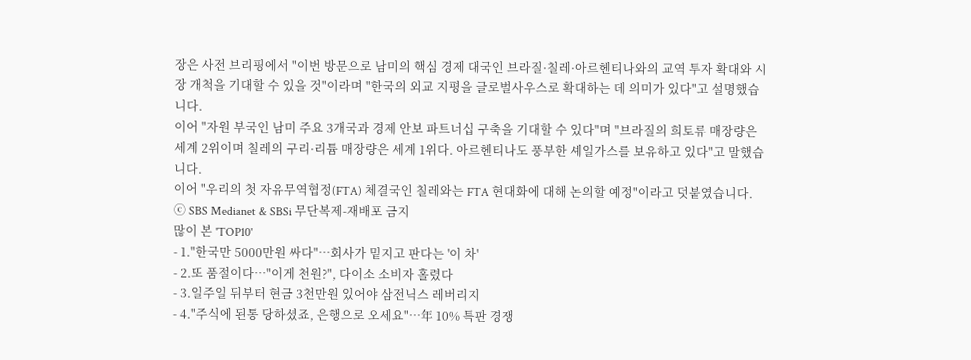장은 사전 브리핑에서 "이번 방문으로 남미의 핵심 경제 대국인 브라질·칠레·아르헨티나와의 교역 투자 확대와 시장 개척을 기대할 수 있을 것"이라며 "한국의 외교 지평을 글로벌사우스로 확대하는 데 의미가 있다"고 설명했습니다.
이어 "자원 부국인 남미 주요 3개국과 경제 안보 파트너십 구축을 기대할 수 있다"며 "브라질의 희토류 매장량은 세계 2위이며 칠레의 구리·리튬 매장량은 세계 1위다. 아르헨티나도 풍부한 셰일가스를 보유하고 있다"고 말했습니다.
이어 "우리의 첫 자유무역협정(FTA) 체결국인 칠레와는 FTA 현대화에 대해 논의할 예정"이라고 덧붙였습니다.
ⓒ SBS Medianet & SBSi 무단복제-재배포 금지
많이 본 'TOP10'
- 1."한국만 5000만원 싸다"…회사가 밑지고 판다는 '이 차'
- 2.또 품절이다…"이게 천원?", 다이소 소비자 홀렸다
- 3.일주일 뒤부터 현금 3천만원 있어야 삼전닉스 레버리지
- 4."주식에 된통 당하셨죠, 은행으로 오세요"…年 10% 특판 경쟁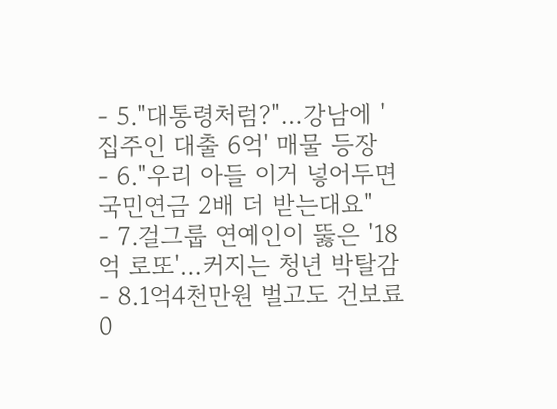- 5."대통령처럼?"…강남에 '집주인 대출 6억' 매물 등장
- 6."우리 아들 이거 넣어두면 국민연금 2배 더 받는대요"
- 7.걸그룹 연예인이 뚫은 '18억 로또'…커지는 청년 박탈감
- 8.1억4천만원 벌고도 건보료 0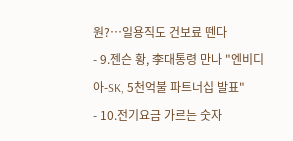원?…일용직도 건보료 뗀다
- 9.젠슨 황, 李대통령 만나 "엔비디아-SK, 5천억불 파트너십 발표"
- 10.전기요금 가르는 숫자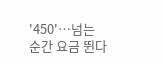'450'…넘는 순간 요금 뛴다